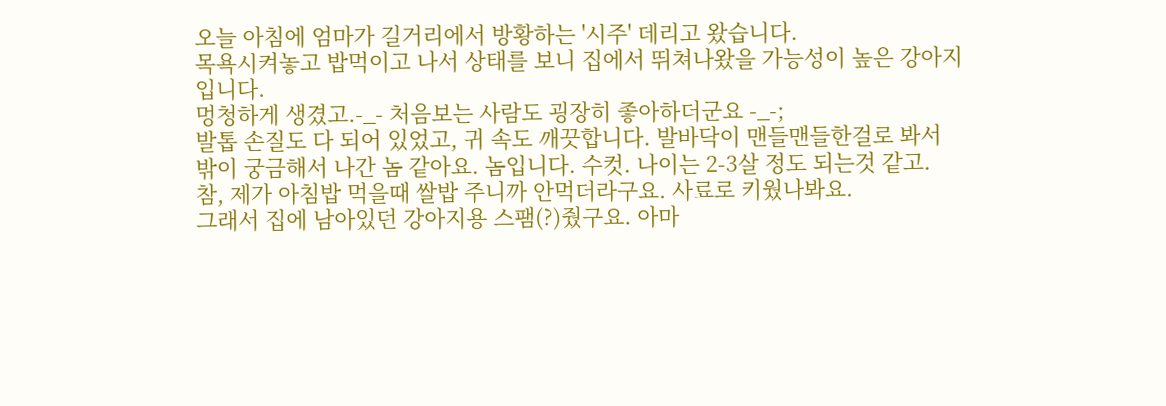오늘 아침에 엄마가 길거리에서 방황하는 '시주' 데리고 왔습니다.
목욕시켜놓고 밥먹이고 나서 상태를 보니 집에서 뛰쳐나왔을 가능성이 높은 강아지 입니다.
멍청하게 생겼고.-_- 처음보는 사람도 굉장히 좋아하더군요 -_-;
발톱 손질도 다 되어 있었고, 귀 속도 깨끗합니다. 발바닥이 맨들맨들한걸로 봐서
밖이 궁금해서 나간 놈 같아요. 놈입니다. 수컷. 나이는 2-3살 정도 되는것 같고.
참, 제가 아침밥 먹을때 쌀밥 주니까 안먹더라구요. 사료로 키웠나봐요.
그래서 집에 남아있던 강아지용 스팸(?)줬구요. 아마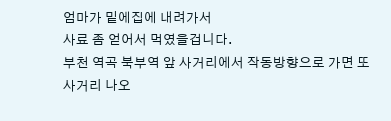엄마가 밑에집에 내려가서
사료 좀 얻어서 먹였을겁니다.
부천 역곡 북부역 앞 사거리에서 작동방향으로 가면 또 사거리 나오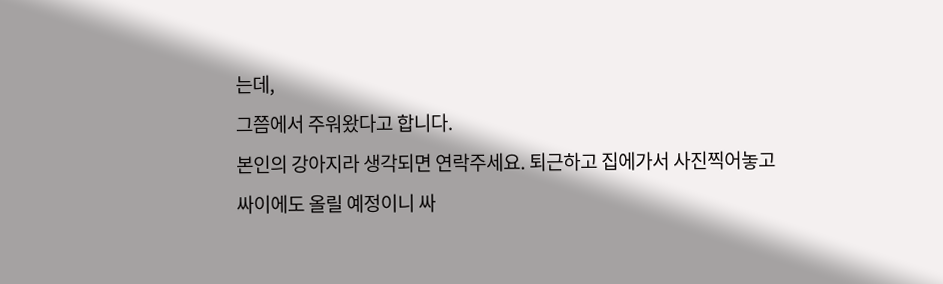는데,
그쯤에서 주워왔다고 합니다.
본인의 강아지라 생각되면 연락주세요. 퇴근하고 집에가서 사진찍어놓고
싸이에도 올릴 예정이니 싸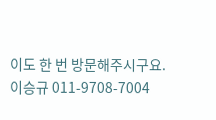이도 한 번 방문해주시구요.
이승규 011-9708-7004